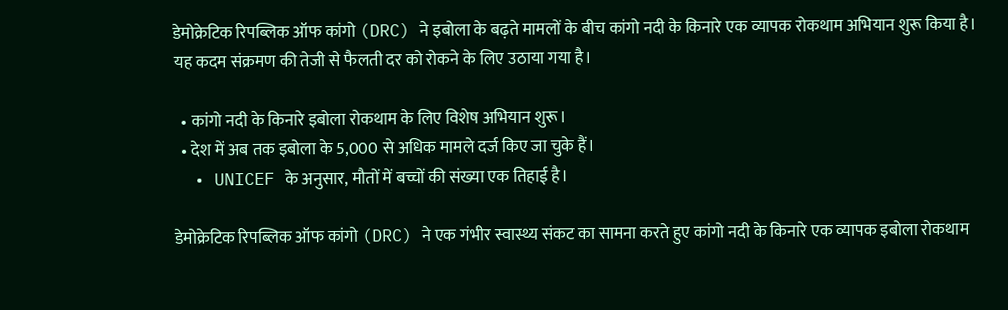डेमोक्रेटिक रिपब्लिक ऑफ कांगो (DRC) ने इबोला के बढ़ते मामलों के बीच कांगो नदी के किनारे एक व्यापक रोकथाम अभियान शुरू किया है। यह कदम संक्रमण की तेजी से फैलती दर को रोकने के लिए उठाया गया है।

  • कांगो नदी के किनारे इबोला रोकथाम के लिए विशेष अभियान शुरू।
  • देश में अब तक इबोला के 5,000 से अधिक मामले दर्ज किए जा चुके हैं।
  • UNICEF के अनुसार, मौतों में बच्चों की संख्या एक तिहाई है।

डेमोक्रेटिक रिपब्लिक ऑफ कांगो (DRC) ने एक गंभीर स्वास्थ्य संकट का सामना करते हुए कांगो नदी के किनारे एक व्यापक इबोला रोकथाम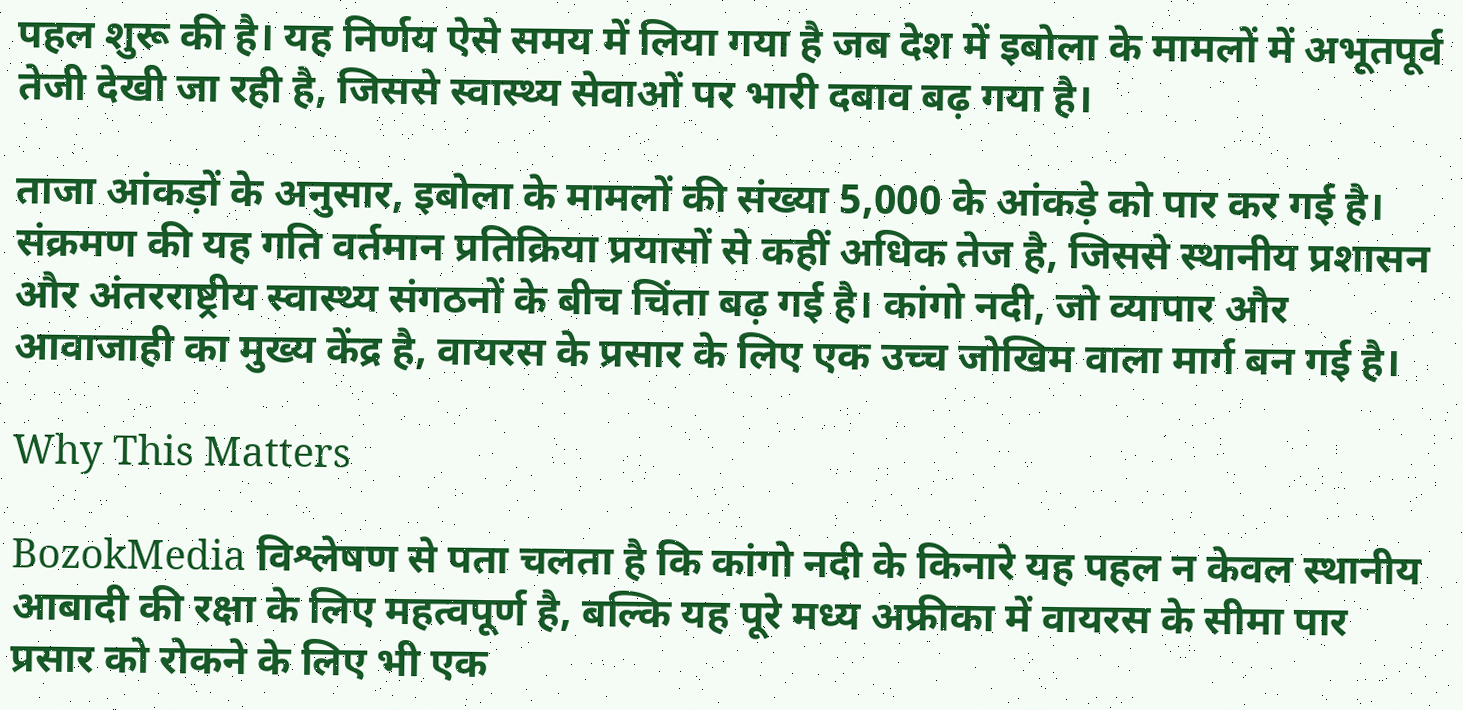पहल शुरू की है। यह निर्णय ऐसे समय में लिया गया है जब देश में इबोला के मामलों में अभूतपूर्व तेजी देखी जा रही है, जिससे स्वास्थ्य सेवाओं पर भारी दबाव बढ़ गया है।

ताजा आंकड़ों के अनुसार, इबोला के मामलों की संख्या 5,000 के आंकड़े को पार कर गई है। संक्रमण की यह गति वर्तमान प्रतिक्रिया प्रयासों से कहीं अधिक तेज है, जिससे स्थानीय प्रशासन और अंतरराष्ट्रीय स्वास्थ्य संगठनों के बीच चिंता बढ़ गई है। कांगो नदी, जो व्यापार और आवाजाही का मुख्य केंद्र है, वायरस के प्रसार के लिए एक उच्च जोखिम वाला मार्ग बन गई है।

Why This Matters

BozokMedia विश्लेषण से पता चलता है कि कांगो नदी के किनारे यह पहल न केवल स्थानीय आबादी की रक्षा के लिए महत्वपूर्ण है, बल्कि यह पूरे मध्य अफ्रीका में वायरस के सीमा पार प्रसार को रोकने के लिए भी एक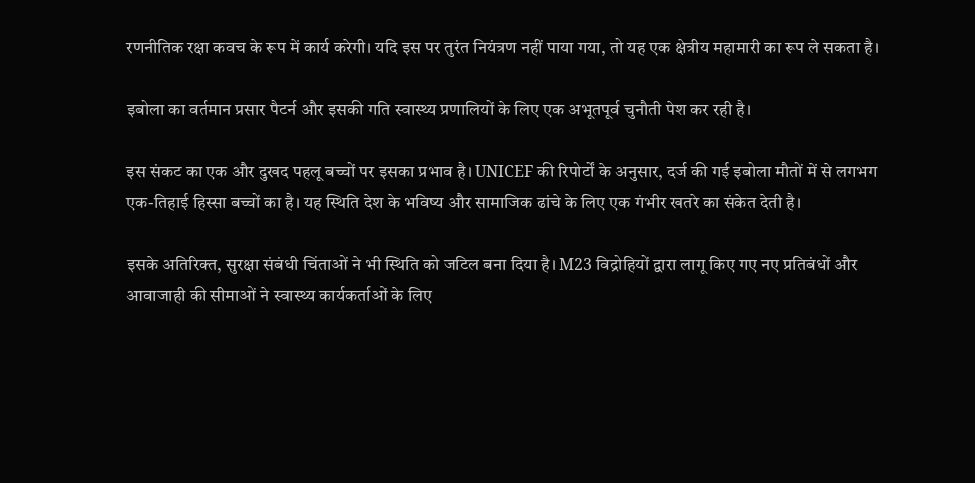रणनीतिक रक्षा कवच के रूप में कार्य करेगी। यदि इस पर तुरंत नियंत्रण नहीं पाया गया, तो यह एक क्षेत्रीय महामारी का रूप ले सकता है।

इबोला का वर्तमान प्रसार पैटर्न और इसकी गति स्वास्थ्य प्रणालियों के लिए एक अभूतपूर्व चुनौती पेश कर रही है।

इस संकट का एक और दुखद पहलू बच्चों पर इसका प्रभाव है। UNICEF की रिपोर्टों के अनुसार, दर्ज की गई इबोला मौतों में से लगभग एक-तिहाई हिस्सा बच्चों का है। यह स्थिति देश के भविष्य और सामाजिक ढांचे के लिए एक गंभीर खतरे का संकेत देती है।

इसके अतिरिक्त, सुरक्षा संबंधी चिंताओं ने भी स्थिति को जटिल बना दिया है। M23 विद्रोहियों द्वारा लागू किए गए नए प्रतिबंधों और आवाजाही की सीमाओं ने स्वास्थ्य कार्यकर्ताओं के लिए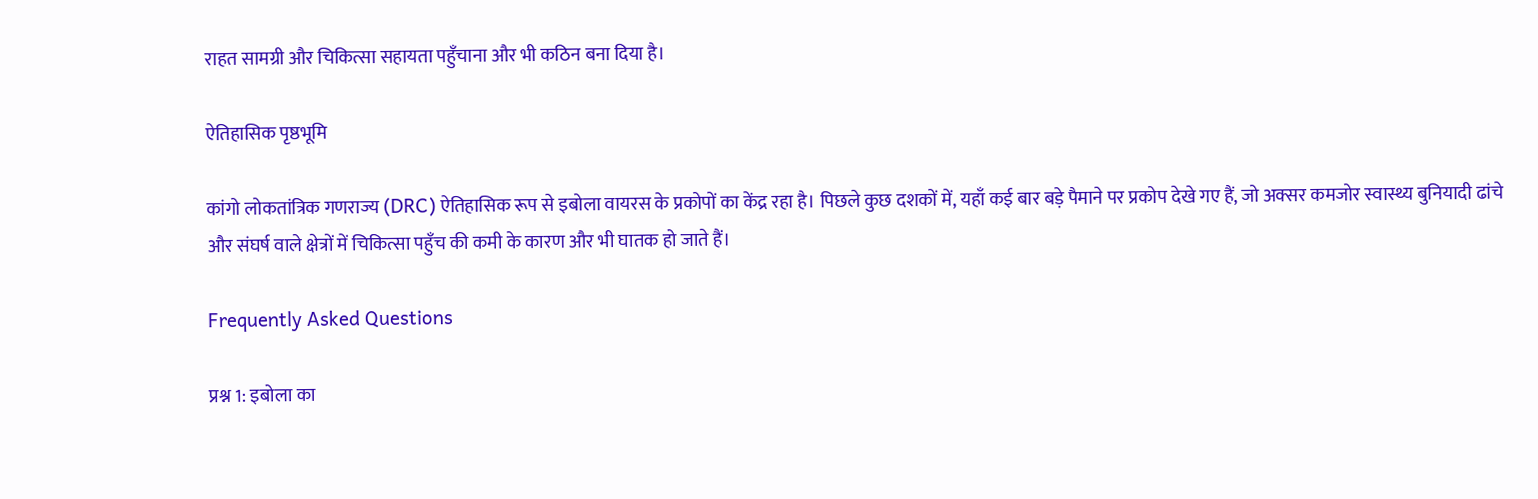राहत सामग्री और चिकित्सा सहायता पहुँचाना और भी कठिन बना दिया है।

ऐतिहासिक पृष्ठभूमि

कांगो लोकतांत्रिक गणराज्य (DRC) ऐतिहासिक रूप से इबोला वायरस के प्रकोपों का केंद्र रहा है। पिछले कुछ दशकों में, यहाँ कई बार बड़े पैमाने पर प्रकोप देखे गए हैं, जो अक्सर कमजोर स्वास्थ्य बुनियादी ढांचे और संघर्ष वाले क्षेत्रों में चिकित्सा पहुँच की कमी के कारण और भी घातक हो जाते हैं।

Frequently Asked Questions

प्रश्न 1: इबोला का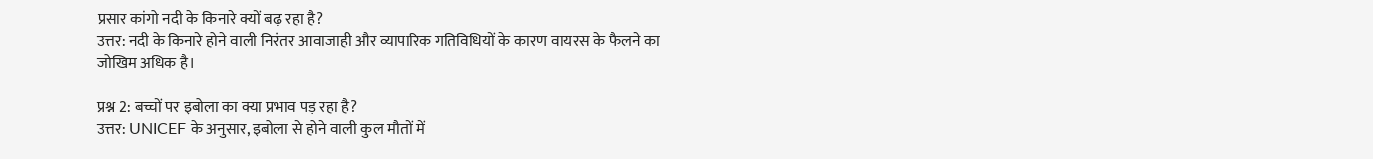प्रसार कांगो नदी के किनारे क्यों बढ़ रहा है?
उत्तर: नदी के किनारे होने वाली निरंतर आवाजाही और व्यापारिक गतिविधियों के कारण वायरस के फैलने का जोखिम अधिक है।

प्रश्न 2: बच्चों पर इबोला का क्या प्रभाव पड़ रहा है?
उत्तर: UNICEF के अनुसार, इबोला से होने वाली कुल मौतों में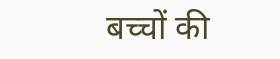बच्चों की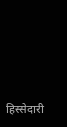हिस्सेदारी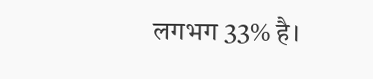लगभग 33% है।